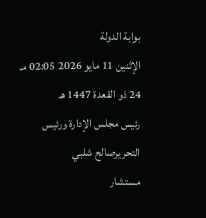بوابة الدولة
الإثنين 11 مايو 2026 02:05 مـ 24 ذو القعدة 1447 هـ
رئيس مجلس الإدارة ورئيس التحريرصالح شلبي
مستشار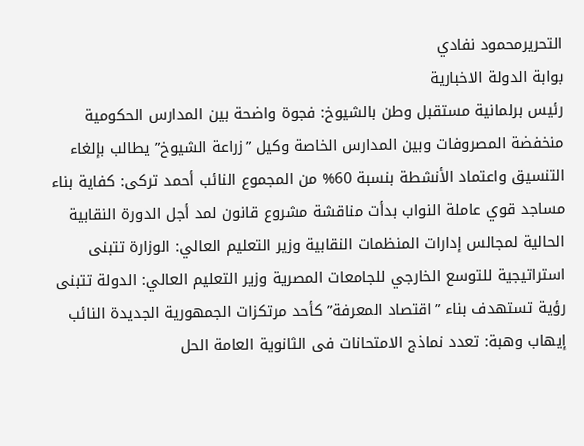التحريرمحمود نفادي
بوابة الدولة الاخبارية
رئيس برلمانية مستقبل وطن بالشيوخ: فجوة واضحة بين المدارس الحكومية منخفضة المصروفات وبين المدارس الخاصة وكيل ”زراعة الشيوخ” يطالب بإلغاء التنسيق واعتماد الأنشطة بنسبة 60% من المجموع النائب أحمد تركى: كفاية بناء مساجد قوي عاملة النواب بدأت مناقشة مشروع قانون لمد أجل الدورة النقابية الحالية لمجالس إدارات المنظمات النقابية وزير التعليم العالي: الوزارة تتبنى استراتيجية للتوسع الخارجي للجامعات المصرية وزير التعليم العالي: الدولة تتبنى رؤية تستهدف بناء ”اقتصاد المعرفة” كأحد مرتكزات الجمهورية الجديدة النائب إيهاب وهبة: تعدد نماذج الامتحانات فى الثانوية العامة الحل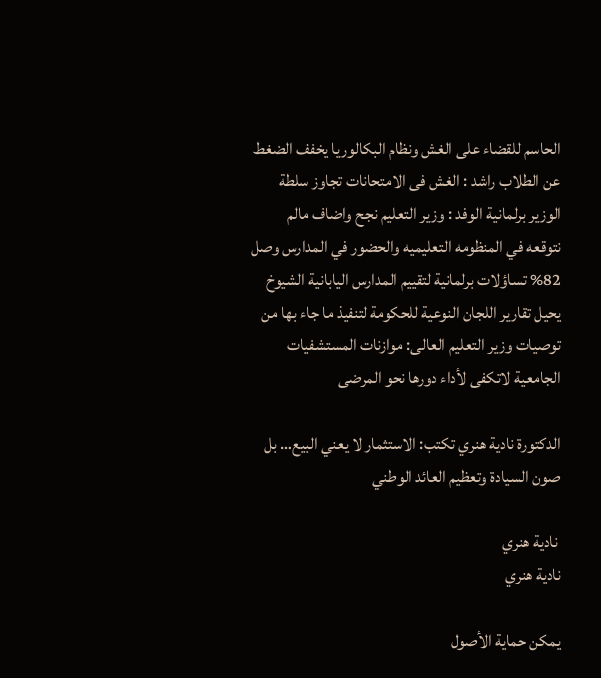الحاسم للقضاء على الغش ونظام البكالوريا يخفف الضغط عن الطلاب راشد : الغش فى الامتحانات تجاوز سلطة الوزير برلمانية الوفد : وزير التعليم نجح واضاف مالم نتوقعه في المنظومه التعليميه والحضور في المدارس وصل 82% تساؤلات برلمانية لتقييم المدارس اليابانية الشيوخ يحيل تقارير اللجان النوعية للحكومة لتنفيذ ما جاء بها من توصيات وزير التعليم العالى: موازنات المستشفيات الجامعية لاتكفى لأداء دورها نحو المرضى

الدكتورة نادية هنري تكتب: الاستثمار لا يعني البيع… بل صون السيادة وتعظيم العائد الوطني

 نادية هنري
نادية هنري

يمكن حماية الأصول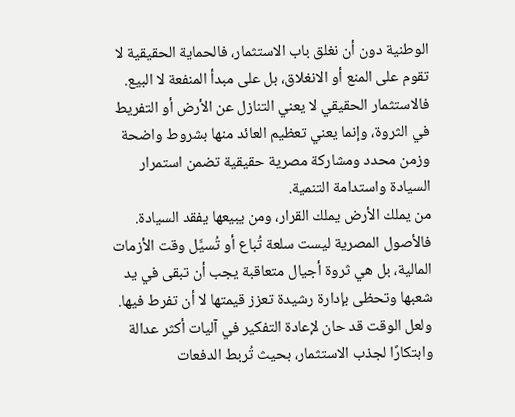الوطنية دون أن نغلق باب الاستثمار، فالحماية الحقيقية لا تقوم على المنع أو الانغلاق، بل على مبدأ المنفعة لا البيع. فالاستثمار الحقيقي لا يعني التنازل عن الأرض أو التفريط في الثروة، وإنما يعني تعظيم العائد منها بشروط واضحة وزمن محدد ومشاركة مصرية حقيقية تضمن استمرار السيادة واستدامة التنمية.
من يملك الأرض يملك القرار، ومن يبيعها يفقد السيادة. فالأصول المصرية ليست سلعة تُباع أو تُسيَّل وقت الأزمات المالية، بل هي ثروة أجيال متعاقبة يجب أن تبقى في يد شعبها وتحظى بإدارة رشيدة تعزز قيمتها لا أن تفرط فيها.
ولعل الوقت قد حان لإعادة التفكير في آليات أكثر عدالة وابتكارًا لجذب الاستثمار، بحيث تُربط الدفعات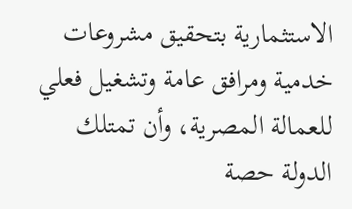الاستثمارية بتحقيق مشروعات خدمية ومرافق عامة وتشغيل فعلي للعمالة المصرية، وأن تمتلك الدولة حصة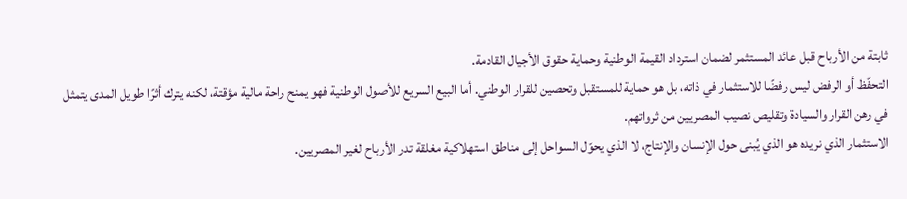ثابتة من الأرباح قبل عائد المستثمر لضمان استرداد القيمة الوطنية وحماية حقوق الأجيال القادمة.
التحفّظ أو الرفض ليس رفضًا للاستثمار في ذاته، بل هو حماية للمستقبل وتحصين للقرار الوطني. أما البيع السريع للأصول الوطنية فهو يمنح راحة مالية مؤقتة، لكنه يترك أثرًا طويل المدى يتمثل في رهن القرار والسيادة وتقليص نصيب المصريين من ثرواتهم.
الاستثمار الذي نريده هو الذي يُبنى حول الإنسان والإنتاج، لا الذي يحوّل السواحل إلى مناطق استهلاكية مغلقة تدر الأرباح لغير المصريين.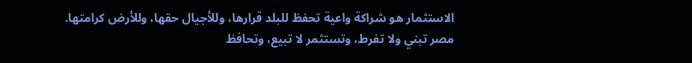الاستثمار هو شراكة واعية تحفظ للبلد قرارها، وللأجيال حقها، وللأرض كرامتها.
مصر تبني ولا تفرط، وتستثمر لا تبيع، وتحافظ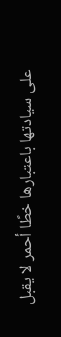على سيادتها باعتبارها خطًا أحمر لا يقبل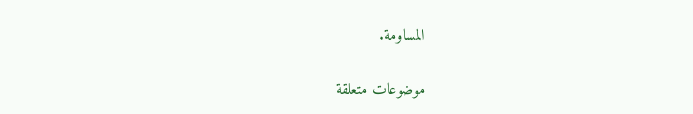المساومة.

موضوعات متعلقة